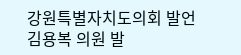강원특별자치도의회 발언
김용복 의원 발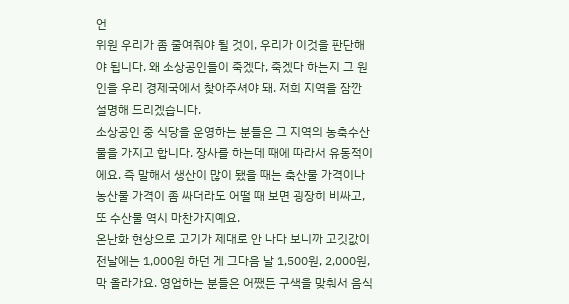언
위원 우리가 좀 줄여줘야 될 것이, 우리가 이것을 판단해야 됩니다. 왜 소상공인들이 죽겠다, 죽겠다 하는지 그 원인을 우리 경제국에서 찾아주셔야 돼. 저희 지역을 잠깐 설명해 드리겠습니다.
소상공인 중 식당을 운영하는 분들은 그 지역의 농축수산물을 가지고 합니다. 장사를 하는데 때에 따라서 유동적이에요. 즉 말해서 생산이 많이 됐을 때는 축산물 가격이나 농산물 가격이 좀 싸더라도 어떨 때 보면 굉장히 비싸고, 또 수산물 역시 마찬가지예요.
온난화 현상으로 고기가 제대로 안 나다 보니까 고깃값이 전날에는 1,000원 하던 게 그다음 날 1,500원, 2,000원, 막 올라가요. 영업하는 분들은 어쨌든 구색을 맞춰서 음식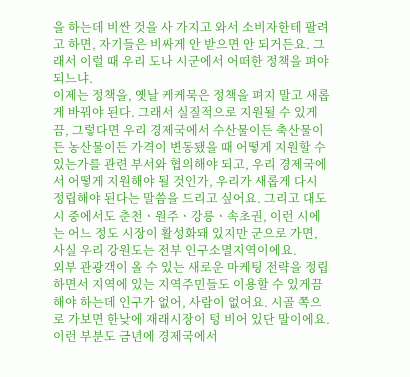을 하는데 비싼 것을 사 가지고 와서 소비자한테 팔려고 하면, 자기들은 비싸게 안 받으면 안 되거든요. 그래서 이럴 때 우리 도나 시군에서 어떠한 정책을 펴야 되느냐.
이제는 정책을, 옛날 케케묵은 정책을 펴지 말고 새롭게 바꿔야 된다. 그래서 실질적으로 지원될 수 있게끔, 그렇다면 우리 경제국에서 수산물이든 축산물이든 농산물이든 가격이 변동됐을 때 어떻게 지원할 수 있는가를 관련 부서와 협의해야 되고, 우리 경제국에서 어떻게 지원해야 될 것인가, 우리가 새롭게 다시 정립해야 된다는 말씀을 드리고 싶어요. 그리고 대도시 중에서도 춘천ㆍ원주ㆍ강릉ㆍ속초권, 이런 시에는 어느 정도 시장이 활성화돼 있지만 군으로 가면, 사실 우리 강원도는 전부 인구소멸지역이에요.
외부 관광객이 올 수 있는 새로운 마케팅 전략을 정립하면서 지역에 있는 지역주민들도 이용할 수 있게끔 해야 하는데 인구가 없어, 사람이 없어요. 시골 쪽으로 가보면 한낮에 재래시장이 텅 비어 있단 말이에요. 이런 부분도 금년에 경제국에서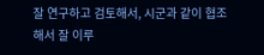잘 연구하고 검토해서, 시군과 같이 협조해서 잘 이루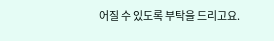어질 수 있도록 부탁을 드리고요.